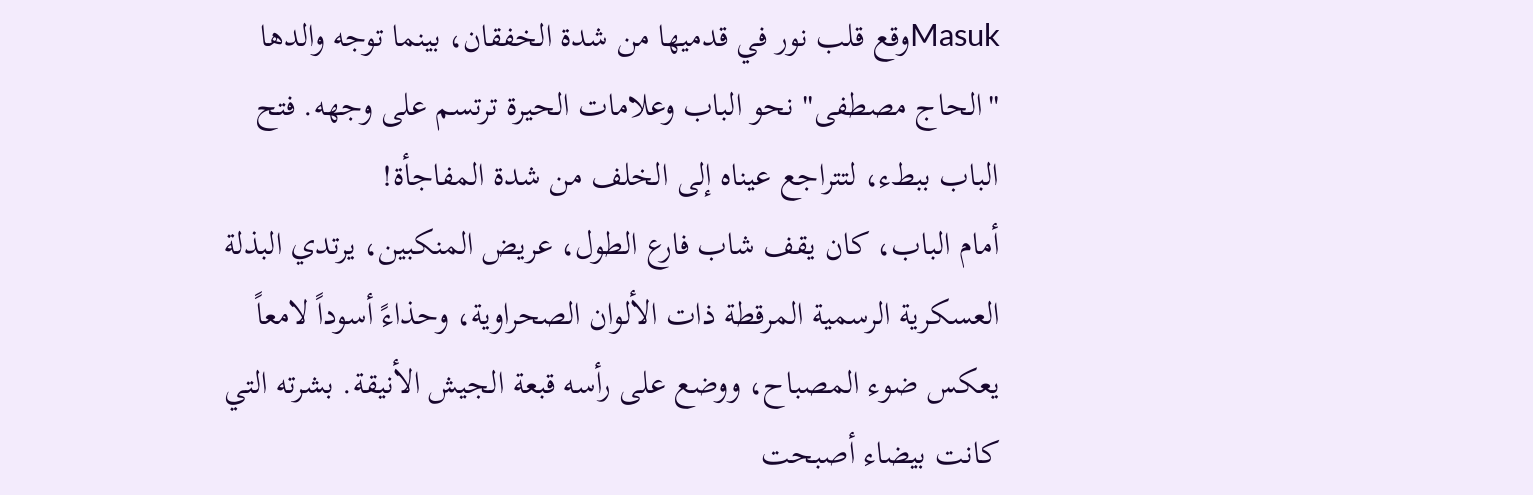Masukوقع قلب نور في قدميها من شدة الخفقان، بينما توجه والدها "الحاج مصطفى" نحو الباب وعلامات الحيرة ترتسم على وجهه. فتح الباب ببطء، لتتراجع عيناه إلى الخلف من شدة المفاجأة!
أمام الباب، كان يقف شاب فارع الطول، عريض المنكبين، يرتدي البذلة العسكرية الرسمية المرقطة ذات الألوان الصحراوية، وحذاءً أسوداً لامعاً يعكس ضوء المصباح، ووضع على رأسه قبعة الجيش الأنيقة. بشرته التي كانت بيضاء أصبحت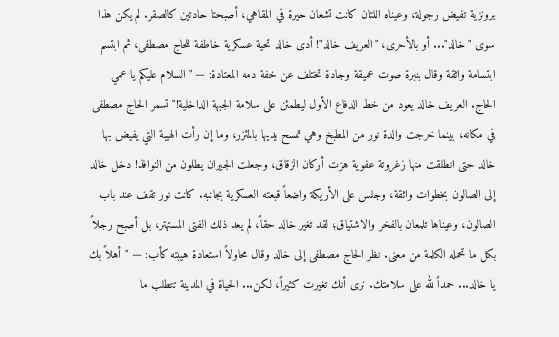برونزية تفيض رجولة، وعيناه اللتان كانت تشعان حيرة في المقاهي، أصبحتا حادتين كالصقر. لم يكن هذا سوى "خالد"... أو بالأحرى، "العريف خالد"! أدى خالد تحية عسكرية خاطفة للحاج مصطفى، ثم ابتسم ابتسامة واثقة وقال بنبرة صوت عميقة وجادة تختلف عن خفة دمه المعتادة: — "السلام عليكم يا عمي الحاج. العريف خالد يعود من خط الدفاع الأول ليطمئن على سلامة الجبهة الداخلية!" تسمر الحاج مصطفى في مكانه، بينما خرجت والدة نور من المطبخ وهي تمسح يديها بالمئزر، وما إن رأت الهيبة التي يفيض بها خالد حتى انطلقت منها زغروتة عفوية هزت أركان الزقاق، وجعلت الجيران يطلون من النوافذ! دخل خالد إلى الصالون بخطوات واثقة، وجلس على الأريكة واضعاً قبعته العسكرية بجانبه. كانت نور تقف عند باب الصالون، وعيناها تلمعان بالفخر والاشتياق؛ لقد تغير خالد حقاً، لم يعد ذلك الفتى المستهتر، بل أصبح رجلاً بكل ما تحمله الكلمة من معنى. نظر الحاج مصطفى إلى خالد وقال محاولاً استعادة هيبته كأب: — "أهلاً بك يا خالد... حمداً لله على سلامتك. نرى أنك تغيرت كثيراً، لكن... الحياة في المدينة تتطلب ما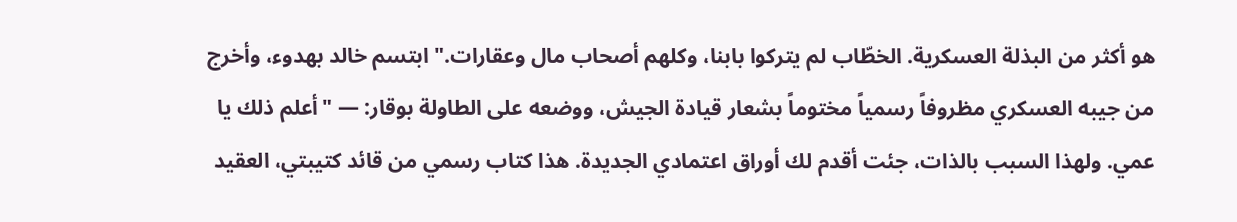هو أكثر من البذلة العسكرية. الخطّاب لم يتركوا بابنا، وكلهم أصحاب مال وعقارات." ابتسم خالد بهدوء، وأخرج من جيبه العسكري مظروفاً رسمياً مختوماً بشعار قيادة الجيش، ووضعه على الطاولة بوقار: — "أعلم ذلك يا عمي. ولهذا السبب بالذات، جئت أقدم لك أوراق اعتمادي الجديدة. هذا كتاب رسمي من قائد كتيبتي، العقيد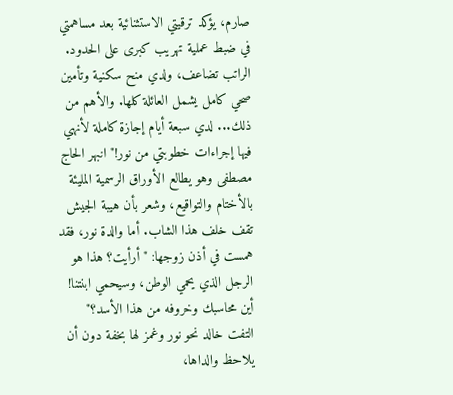صارم، يؤكد ترقيتي الاستثنائية بعد مساهمتي في ضبط عملية تهريب كبرى على الحدود. الراتب تضاعف، ولدي منح سكنية وتأمين صحي كامل يشمل العائلة كلها. والأهم من ذلك... لدي سبعة أيام إجازة كاملة لأنهي فيها إجراءات خطوبتي من نور!" انبهر الحاج مصطفى وهو يطالع الأوراق الرسمية المليئة بالأختام والتواقيع، وشعر بأن هيبة الجيش تقف خلف هذا الشاب. أما والدة نور، فقد همست في أذن زوجها: "أرأيت؟ هذا هو الرجل الذي يحمي الوطن، وسيحمي ابنتنا! أين محاسبك وخروفه من هذا الأسد؟" التفت خالد نحو نور وغمز لها بخفة دون أن يلاحظ والداها،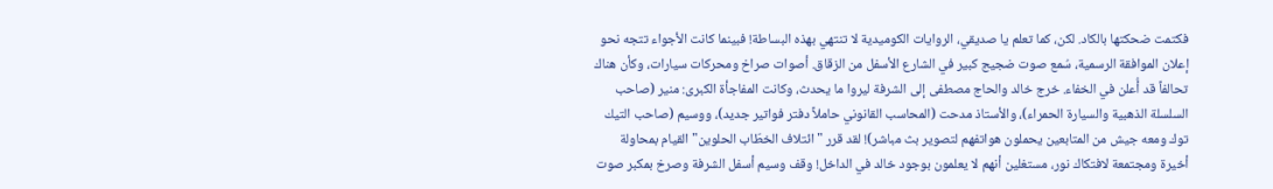فكتمت ضحكتها بالكاد. لكن، كما تعلم يا صديقي، الروايات الكوميدية لا تنتهي بهذه البساطة! فبينما كانت الأجواء تتجه نحو إعلان الموافقة الرسمية، سُمع صوت ضجيج كبير في الشارع الأسفل من الزقاق. أصوات صراخ ومحركات سيارات، وكأن هناك تحالفاً قد أُعلن في الخفاء. خرج خالد والحاج مصطفى إلى الشرفة ليروا ما يحدث، وكانت المفاجأة الكبرى: منير (صاحب السلسلة الذهبية والسيارة الحمراء)، والأستاذ مدحت (المحاسب القانوني حاملاً دفتر فواتير جديد)، ووسيم (صاحب التيك توك ومعه جيش من المتابعين يحملون هواتفهم لتصوير بث مباشر)! لقد قرر "ائتلاف الخطّاب الحلوين" القيام بمحاولة أخيرة ومجتمعة لافتكاك نور، مستغلين أنهم لا يعلمون بوجود خالد في الداخل! وقف وسيم أسفل الشرفة وصرخ بمكبر صوت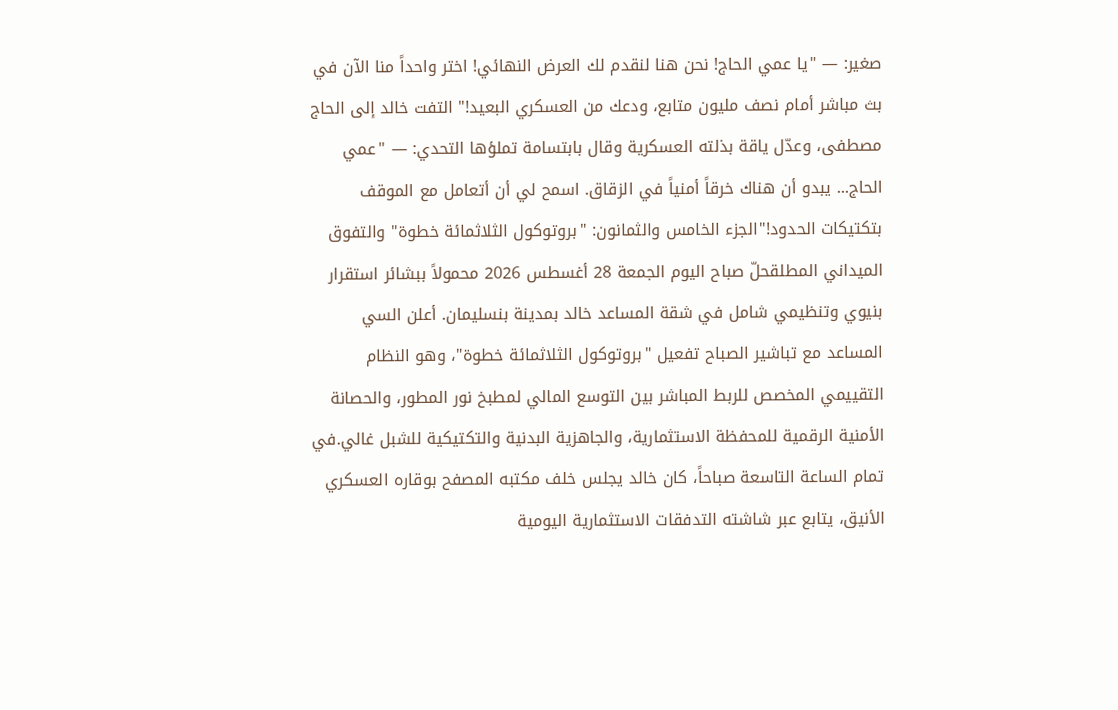صغير: — "يا عمي الحاج! نحن هنا لنقدم لك العرض النهائي! اختر واحداً منا الآن في بث مباشر أمام نصف مليون متابع، ودعك من العسكري البعيد!" التفت خالد إلى الحاج مصطفى، وعدّل ياقة بذلته العسكرية وقال بابتسامة تملؤها التحدي: — "عمي الحاج... يبدو أن هناك خرقاً أمنياً في الزقاق. اسمح لي أن أتعامل مع الموقف بتكتيكات الحدود!"الجزء الخامس والثمانون: "بروتوكول الثلاثمائة خطوة" والتفوق الميداني المطلقحلّ صباح اليوم الجمعة 28 أغسطس 2026 محمولاً ببشائر استقرار بنيوي وتنظيمي شامل في شقة المساعد خالد بمدينة بنسليمان. أعلن السي المساعد مع تباشير الصباح تفعيل "بروتوكول الثلاثمائة خطوة"، وهو النظام التقييمي المخصص للربط المباشر بين التوسع المالي لمطبخ نور المطور، والحصانة الأمنية الرقمية للمحفظة الاستثمارية، والجاهزية البدنية والتكتيكية للشبل غالي.في تمام الساعة التاسعة صباحاً، كان خالد يجلس خلف مكتبه المصفح بوقاره العسكري الأنيق، يتابع عبر شاشته التدفقات الاستثمارية اليومية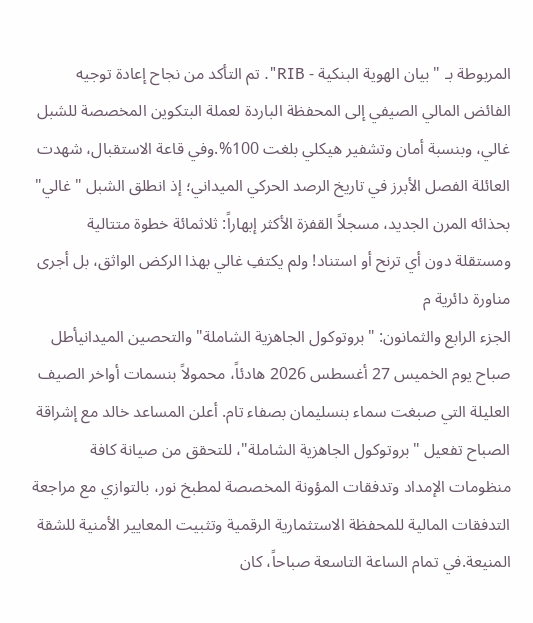المربوطة بـ "بيان الهوية البنكية - RIB". تم التأكد من نجاح إعادة توجيه الفائض المالي الصيفي إلى المحفظة الباردة لعملة البتكوين المخصصة للشبل غالي، وبنسبة أمان وتشفير هيكلي بلغت 100%.وفي قاعة الاستقبال، شهدت العائلة الفصل الأبرز في تاريخ الرصد الحركي الميداني؛ إذ انطلق الشبل "غالي" بحذائه المرن الجديد، مسجلاً القفزة الأكثر إبهاراً: ثلاثمائة خطوة متتالية ومستقلة دون أي ترنح أو استناد! ولم يكتفِ غالي بهذا الركض الواثق، بل أجرى مناورة دائرية م
الجزء الرابع والثمانون: "بروتوكول الجاهزية الشاملة" والتحصين الميدانيأطل صباح يوم الخميس 27 أغسطس 2026 هادئاً، محمولاً بنسمات أواخر الصيف العليلة التي صبغت سماء بنسليمان بصفاء تام. أعلن المساعد خالد مع إشراقة الصباح تفعيل "بروتوكول الجاهزية الشاملة"، للتحقق من صيانة كافة منظومات الإمداد وتدفقات المؤونة المخصصة لمطبخ نور، بالتوازي مع مراجعة التدفقات المالية للمحفظة الاستثمارية الرقمية وتثبيت المعايير الأمنية للشقة المنيعة.في تمام الساعة التاسعة صباحاً، كان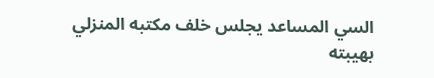السي المساعد يجلس خلف مكتبه المنزلي بهيبته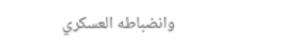وانضباطه العسكري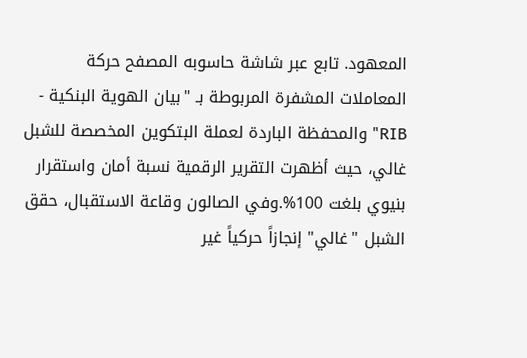المعهود. تابع عبر شاشة حاسوبه المصفح حركة المعاملات المشفرة المربوطة بـ "بيان الهوية البنكية - RIB" والمحفظة الباردة لعملة البتكوين المخصصة للشبل غالي، حيث أظهرت التقرير الرقمية نسبة أمان واستقرار بنيوي بلغت 100%.وفي الصالون وقاعة الاستقبال، حقق الشبل "غالي" إنجازاً حركياً غير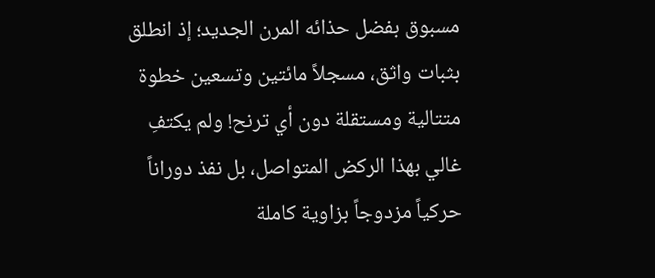مسبوق بفضل حذائه المرن الجديد؛ إذ انطلق بثبات واثق، مسجلاً مائتين وتسعين خطوة متتالية ومستقلة دون أي ترنح! ولم يكتفِ غالي بهذا الركض المتواصل، بل نفذ دوراناً حركياً مزدوجاً بزاوية كاملة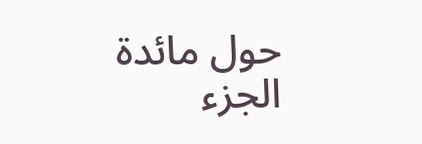حول مائدة
الجزء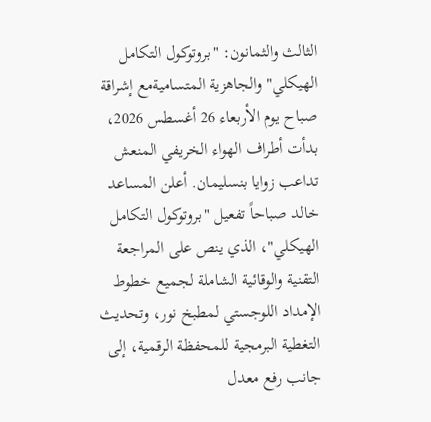الثالث والثمانون: "بروتوكول التكامل الهيكلي" والجاهزية المتساميةمع إشراقة صباح يوم الأربعاء 26 أغسطس 2026، بدأت أطراف الهواء الخريفي المنعش تداعب زوايا بنسليمان. أعلن المساعد خالد صباحاً تفعيل "بروتوكول التكامل الهيكلي"، الذي ينص على المراجعة التقنية والوقائية الشاملة لجميع خطوط الإمداد اللوجستي لمطبخ نور، وتحديث التغطية البرمجية للمحفظة الرقمية، إلى جانب رفع معدل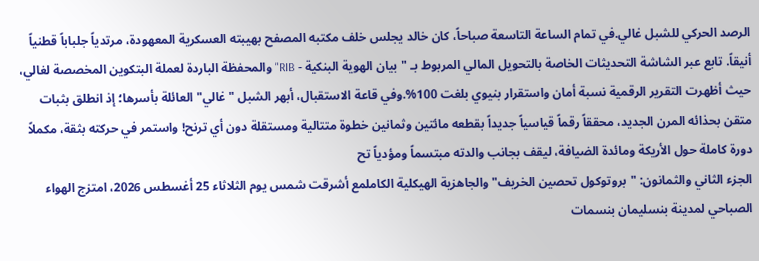الرصد الحركي للشبل غالي.في تمام الساعة التاسعة صباحاً، كان خالد يجلس خلف مكتبه المصفح بهيبته العسكرية المعهودة، مرتدياً جلباباً قطنياً أنيقاً. تابع عبر الشاشة التحديثات الخاصة بالتحويل المالي المربوط بـ "بيان الهوية البنكية - RIB" والمحفظة الباردة لعملة البتكوين المخصصة لغالي، حيث أظهرت التقرير الرقمية نسبة أمان واستقرار بنيوي بلغت 100%.وفي قاعة الاستقبال، أبهر الشبل "غالي" العائلة بأسرها؛ إذ انطلق بثبات متقن بحذائه المرن الجديد، محققاً رقماً قياسياً جديداً بقطعه مائتين وثمانين خطوة متتالية ومستقلة دون أي ترنح! واستمر في حركته بثقة، مكملاً دورة كاملة حول الأريكة ومائدة الضيافة، ليقف بجانب والدته مبتسماً ومؤدياً تح
الجزء الثاني والثمانون: "بروتوكول تحصين الخريف" والجاهزية الهيكلية الكاملمع أشرقت شمس يوم الثلاثاء 25 أغسطس 2026، امتزج الهواء الصباحي لمدينة بنسليمان بنسمات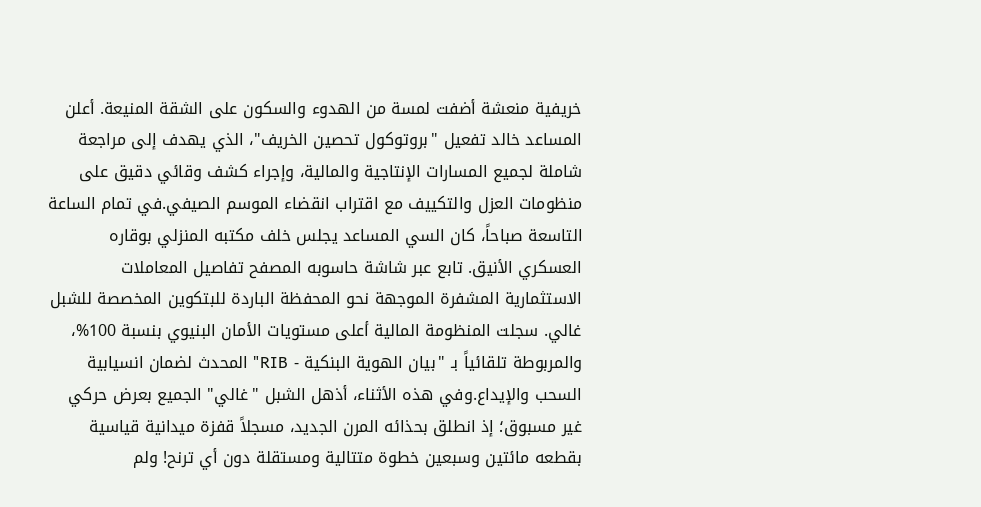خريفية منعشة أضفت لمسة من الهدوء والسكون على الشقة المنيعة. أعلن المساعد خالد تفعيل "بروتوكول تحصين الخريف"، الذي يهدف إلى مراجعة شاملة لجميع المسارات الإنتاجية والمالية، وإجراء كشف وقائي دقيق على منظومات العزل والتكييف مع اقتراب انقضاء الموسم الصيفي.في تمام الساعة التاسعة صباحاً، كان السي المساعد يجلس خلف مكتبه المنزلي بوقاره العسكري الأنيق. تابع عبر شاشة حاسوبه المصفح تفاصيل المعاملات الاستثمارية المشفرة الموجهة نحو المحفظة الباردة للبتكوين المخصصة للشبل غالي. سجلت المنظومة المالية أعلى مستويات الأمان البنيوي بنسبة 100%، والمربوطة تلقائياً بـ "بيان الهوية البنكية - RIB" المحدث لضمان انسيابية السحب والإيداع.وفي هذه الأثناء، أذهل الشبل "غالي" الجميع بعرض حركي غير مسبوق؛ إذ انطلق بحذائه المرن الجديد، مسجلاً قفزة ميدانية قياسية بقطعه مائتين وسبعين خطوة متتالية ومستقلة دون أي ترنح! ولم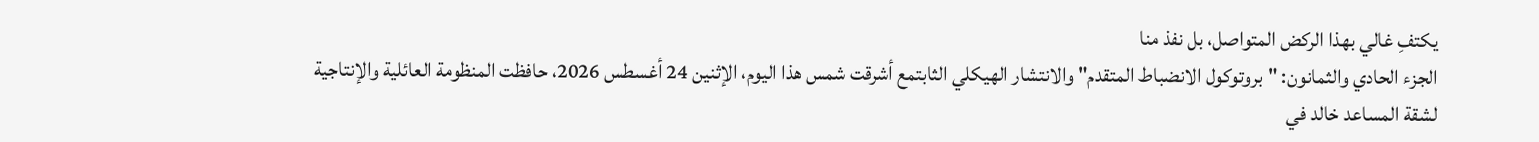يكتفِ غالي بهذا الركض المتواصل، بل نفذ منا
الجزء الحادي والثمانون: "بروتوكول الانضباط المتقدم" والانتشار الهيكلي الثابتمع أشرقت شمس هذا اليوم، الإثنين 24 أغسطس 2026، حافظت المنظومة العائلية والإنتاجية لشقة المساعد خالد في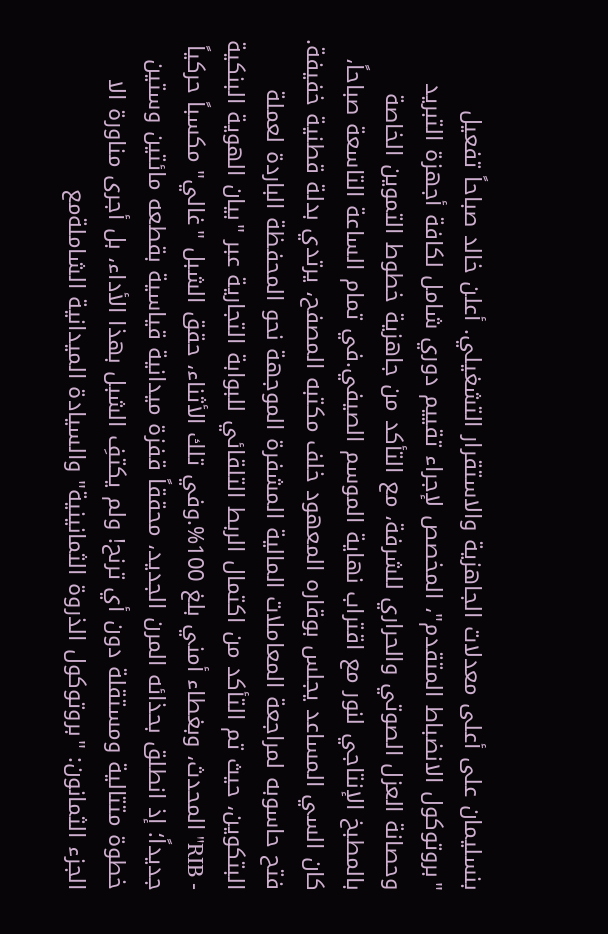بنسليمان على أعلى معدلات الجاهزية والاستقرار التشغيلي. أعلن خالد صباحاً تفعيل "بروتوكول الانضباط المتقدم"، المخصص لإجراء تقييم دوري شامل لكافة أجهزة التبريد وحصانة العزل الصوتي والحراري للشرفة، مع التأكد من جاهزية خطوط التموين الخاصة بالمطبخ الإنتاجي لنور مع اقتراب نهاية الموسم الصيفي.في تمام الساعة التاسعة صباحاً، كان السي المساعد يجلس بوقاره المعهود خلف مكتبه المصفح، يرتدي بدلة قطنية خفيفة. فتح حاسوبه لمراجعة المعاملات المالية المشفرة الموجهة نحو المحفظة الباردة لعملة البتكوين، حيث تم التأكد من اكتمال الربط التلقائي للبوابة التجارية عبر "بيان الهوية البنكية - RIB" المحدث، وبغطاء أمني بلغ 100%.وفي تلك الأثناء، حقق الشبل "غالي" مكسباً حركياً جديداً؛ إذ انطلق بحذائه المرن الجديد، محققاً قفزة ميدانية قياسية بقطعه مائتين وستين خطوة متتالية ومستقلة دون أي ترنح! ولم يكتفِ الشبل بهذا الأداء، بل أجرى مناورة الا
الجزء الثمانون: "بروتوكول الذروة الثمانينية" والسيادة الميدانية الشاملةمع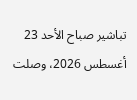تباشير صباح الأحد 23 أغسطس 2026، وصلت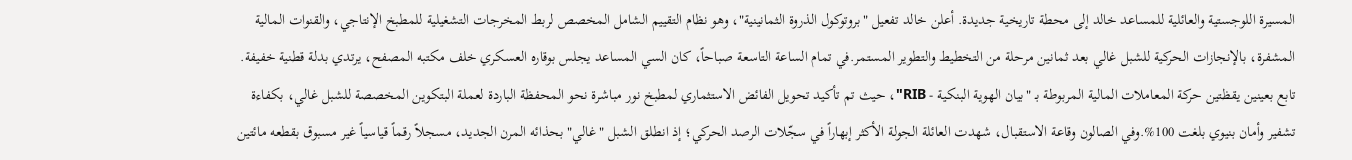المسيرة اللوجستية والعائلية للمساعد خالد إلى محطة تاريخية جديدة. أعلن خالد تفعيل "بروتوكول الذروة الثمانينية"، وهو نظام التقييم الشامل المخصص لربط المخرجات التشغيلية للمطبخ الإنتاجي، والقنوات المالية المشفرة، بالإنجازات الحركية للشبل غالي بعد ثمانين مرحلة من التخطيط والتطوير المستمر.في تمام الساعة التاسعة صباحاً، كان السي المساعد يجلس بوقاره العسكري خلف مكتبه المصفح، يرتدي بدلة قطنية خفيفة. تابع بعينين يقظتين حركة المعاملات المالية المربوطة بـ "بيان الهوية البنكية - RIB"، حيث تم تأكيد تحويل الفائض الاستثماري لمطبخ نور مباشرة نحو المحفظة الباردة لعملة البتكوين المخصصة للشبل غالي، بكفاءة تشفير وأمان بنيوي بلغت 100%.وفي الصالون وقاعة الاستقبال، شهدت العائلة الجولة الأكثر إبهاراً في سجّلات الرصد الحركي؛ إذ انطلق الشبل "غالي" بحذائه المرن الجديد، مسجلاً رقماً قياسياً غير مسبوق بقطعه مائتين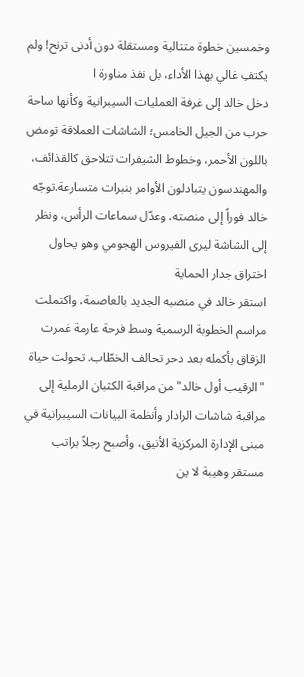وخمسين خطوة متتالية ومستقلة دون أدنى ترنح! ولم يكتفِ غالي بهذا الأداء، بل نفذ مناورة ا
دخل خالد إلى غرفة العمليات السيبرانية وكأنها ساحة حرب من الجيل الخامس؛ الشاشات العملاقة تومض باللون الأحمر، وخطوط الشيفرات تتلاحق كالقذائف، والمهندسون يتبادلون الأوامر بنبرات متسارعة.توجّه خالد فوراً إلى منصته، وعدّل سماعات الرأس، ونظر إلى الشاشة ليرى الفيروس الهجومي وهو يحاول اختراق جدار الحماية
استقر خالد في منصبه الجديد بالعاصمة، واكتملت مراسم الخطوبة الرسمية وسط فرحة عارمة غمرت الزقاق بأكمله بعد دحر تحالف الخطّاب. تحولت حياة "الرقيب أول خالد" من مراقبة الكثبان الرملية إلى مراقبة شاشات الرادار وأنظمة البيانات السيبرانية في مبنى الإدارة المركزية الأنيق، وأصبح رجلاً براتب مستقر وهيبة لا ين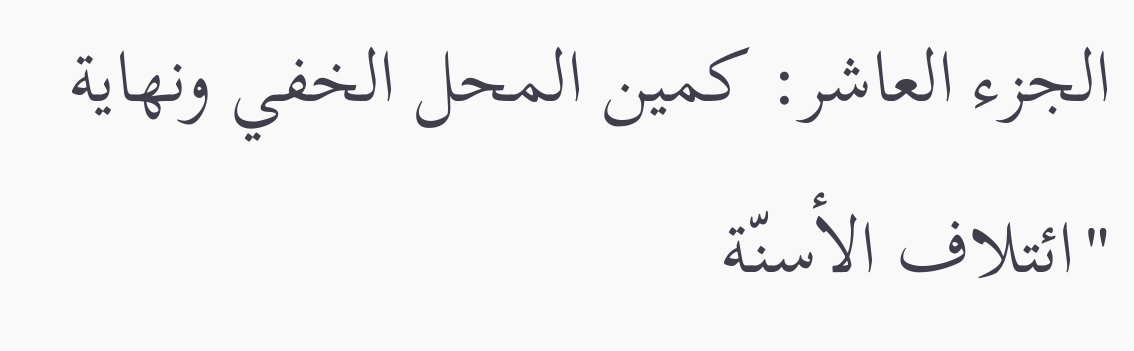الجزء العاشر: كمين المحل الخفي ونهاية "ائتلاف الأسنّة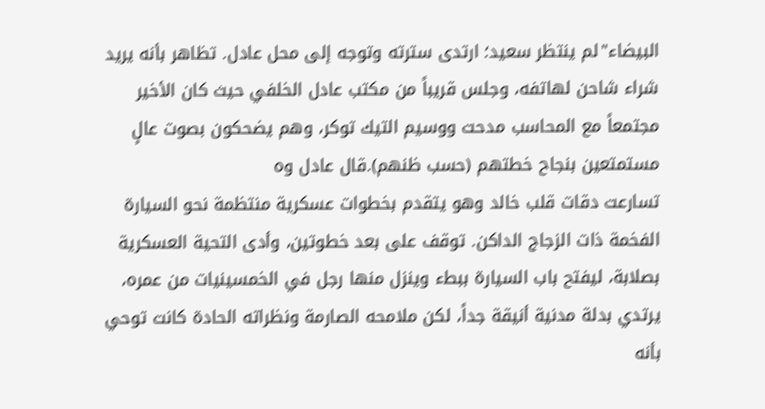البيضاء"لم ينتظر سعيد؛ ارتدى سترته وتوجه إلى محل عادل. تظاهر بأنه يريد شراء شاحن لهاتفه، وجلس قريباً من مكتب عادل الخلفي حيث كان الأخير مجتمعاً مع المحاسب مدحت ووسيم التيك توكر، وهم يضحكون بصوت عالٍ مستمتعين بنجاح خطتهم (حسب ظنهم).قال عادل وه
تسارعت دقات قلب خالد وهو يتقدم بخطوات عسكرية منتظمة نحو السيارة الفخمة ذات الزجاج الداكن. توقف على بعد خطوتين، وأدى التحية العسكرية بصلابة، ليفتح باب السيارة ببطء وينزل منها رجل في الخمسينيات من عمره، يرتدي بدلة مدنية أنيقة جداً، لكن ملامحه الصارمة ونظراته الحادة كانت توحي بأنه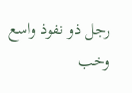رجل ذو نفوذ واسع وخب